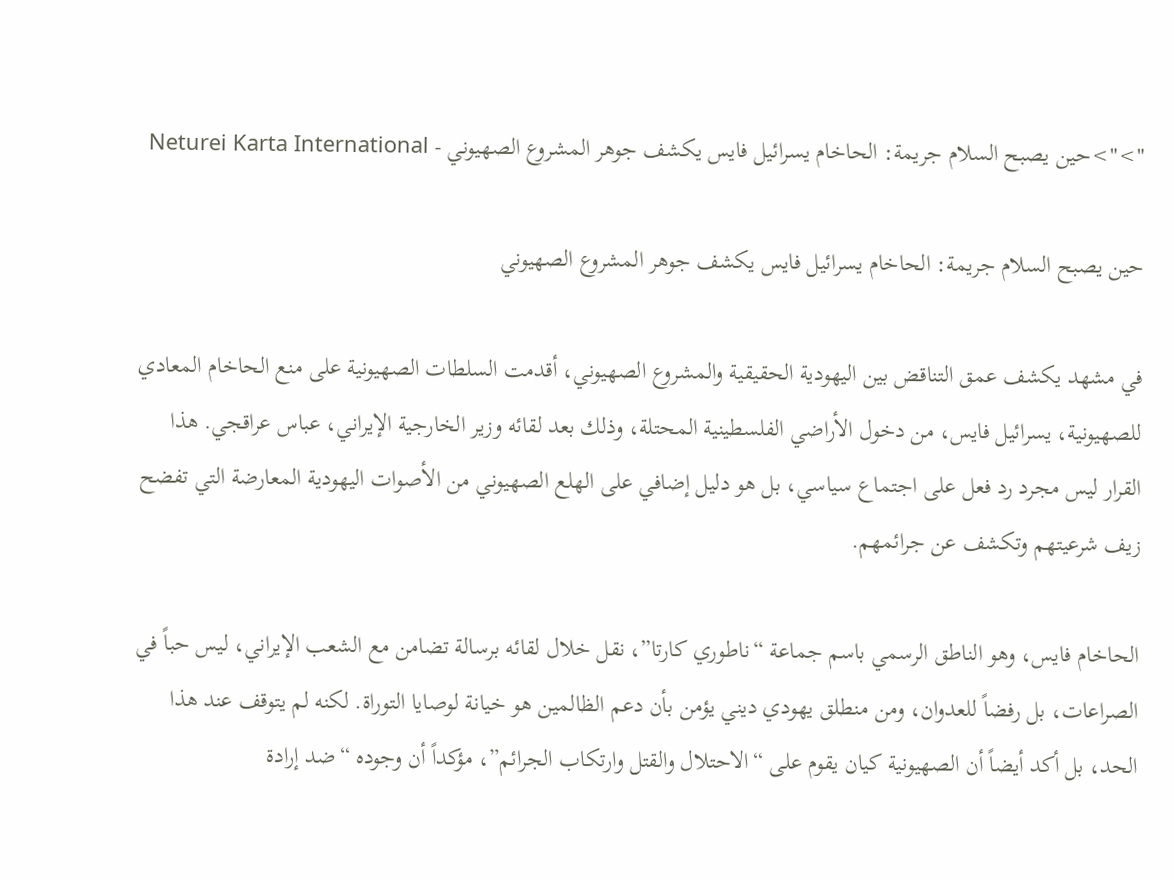">">حين يصبح السلام جريمة: الحاخام يسرائيل فايس يكشف جوهر المشروع الصهيوني - Neturei Karta International

حين يصبح السلام جريمة: الحاخام يسرائيل فايس يكشف جوهر المشروع الصهيوني

في مشهد يكشف عمق التناقض بين اليهودية الحقيقية والمشروع الصهيوني، أقدمت السلطات الصهيونية على منع الحاخام المعادي للصهيونية، يسرائيل فايس، من دخول الأراضي الفلسطينية المحتلة، وذلك بعد لقائه وزير الخارجية الإيراني، عباس عراقجي. هذا القرار ليس مجرد رد فعل على اجتماع سياسي، بل هو دليل إضافي على الهلع الصهيوني من الأصوات اليهودية المعارضة التي تفضح زيف شرعيتهم وتكشف عن جرائمهم.

الحاخام فايس، وهو الناطق الرسمي باسم جماعة “ناطوري كارتا”، نقل خلال لقائه برسالة تضامن مع الشعب الإيراني، ليس حباً في الصراعات، بل رفضاً للعدوان، ومن منطلق يهودي ديني يؤمن بأن دعم الظالمين هو خيانة لوصايا التوراة. لكنه لم يتوقف عند هذا الحد، بل أكد أيضاً أن الصهيونية كيان يقوم على “الاحتلال والقتل وارتكاب الجرائم”، مؤكداً أن وجوده “ضد إرادة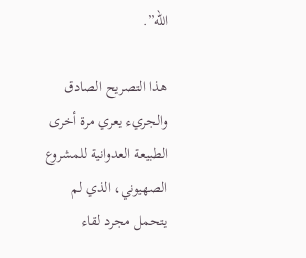الله”.

هذا التصريح الصادق والجريء يعري مرة أخرى الطبيعة العدوانية للمشروع الصهيوني، الذي لم يتحمل مجرد لقاء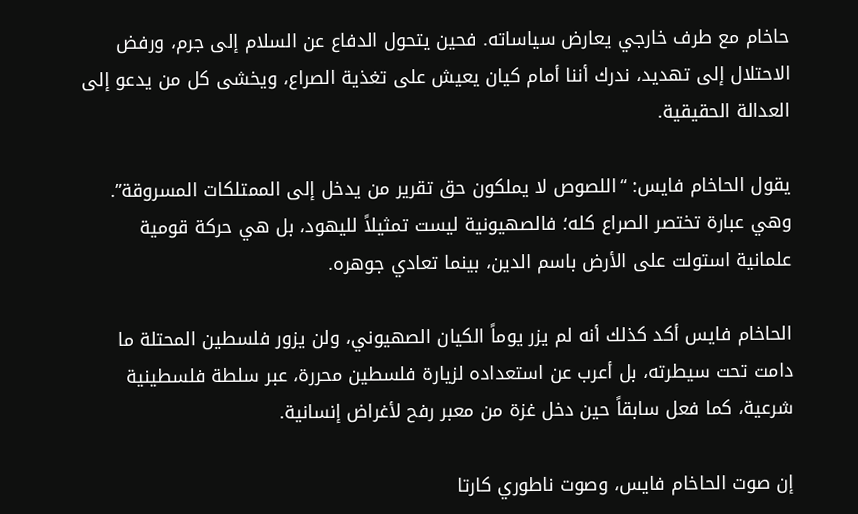حاخام مع طرف خارجي يعارض سياساته. فحين يتحول الدفاع عن السلام إلى جرم، ورفض الاحتلال إلى تهديد، ندرك أننا أمام كيان يعيش على تغذية الصراع، ويخشى كل من يدعو إلى العدالة الحقيقية.

يقول الحاخام فايس: “اللصوص لا يملكون حق تقرير من يدخل إلى الممتلكات المسروقة”. وهي عبارة تختصر الصراع كله؛ فالصهيونية ليست تمثيلاً لليهود، بل هي حركة قومية علمانية استولت على الأرض باسم الدين، بينما تعادي جوهره.

الحاخام فايس أكد كذلك أنه لم يزر يوماً الكيان الصهيوني، ولن يزور فلسطين المحتلة ما دامت تحت سيطرته، بل أعرب عن استعداده لزيارة فلسطين محررة، عبر سلطة فلسطينية شرعية، كما فعل سابقاً حين دخل غزة من معبر رفح لأغراض إنسانية.

إن صوت الحاخام فايس، وصوت ناطوري كارتا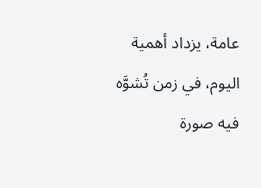عامة، يزداد أهمية اليوم، في زمن تُشوَّه فيه صورة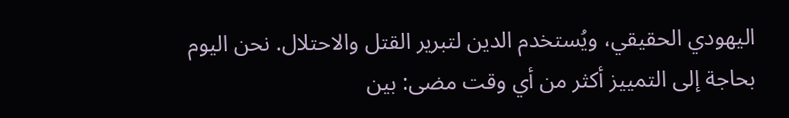اليهودي الحقيقي، ويُستخدم الدين لتبرير القتل والاحتلال. نحن اليوم بحاجة إلى التمييز أكثر من أي وقت مضى: بين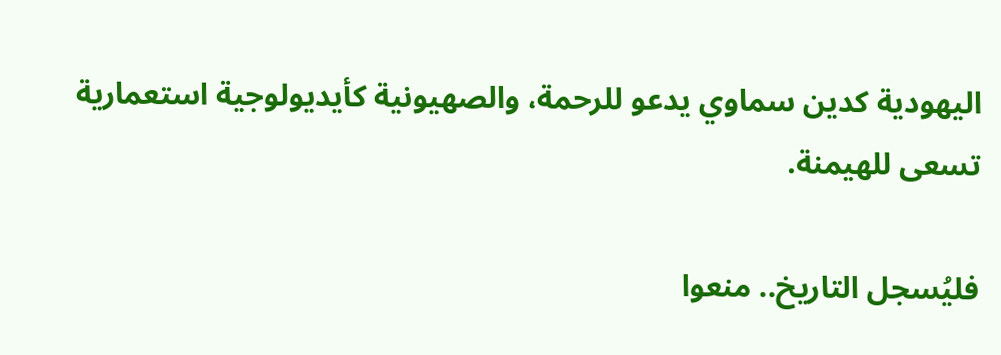اليهودية كدين سماوي يدعو للرحمة، والصهيونية كأيديولوجية استعمارية تسعى للهيمنة.

فليُسجل التاريخ.. منعوا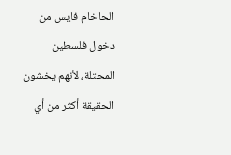الحاخام فايس من دخول فلسطين المحتلة، لأنهم يخشون الحقيقة أكثر من أي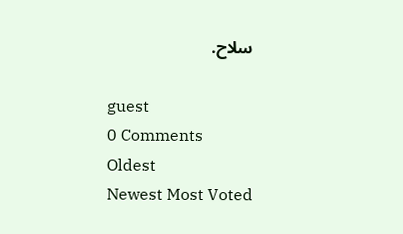سلاح.

guest
0 Comments
Oldest
Newest Most Voted